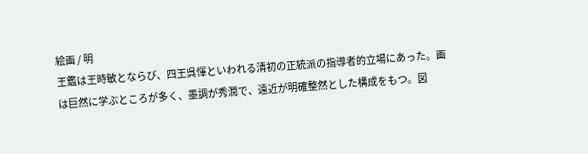絵画 / 明
王鑑は王時敏とならび、四王呉惲といわれる清初の正統派の指導者的立場にあった。画は巨然に学ぶところが多く、墨調が秀潤で、遠近が明確整然とした構成をもつ。図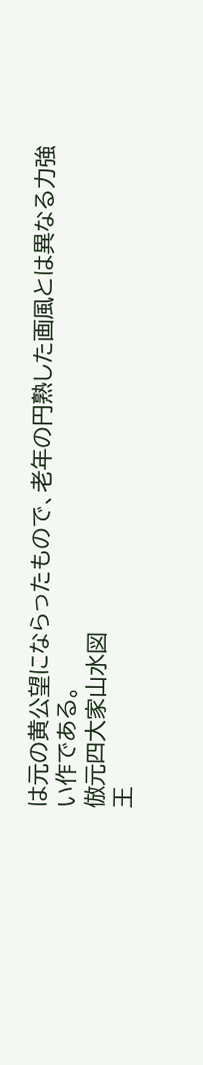は元の黄公望にならったもので、老年の円熟した画風とは異なる力強い作である。
倣元四大家山水図
王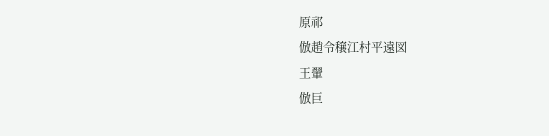原祁
倣趙令穣江村平遠図
王翬
倣巨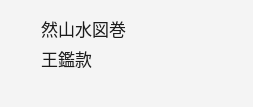然山水図巻
王鑑款